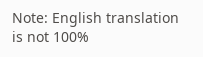Note: English translation is not 100%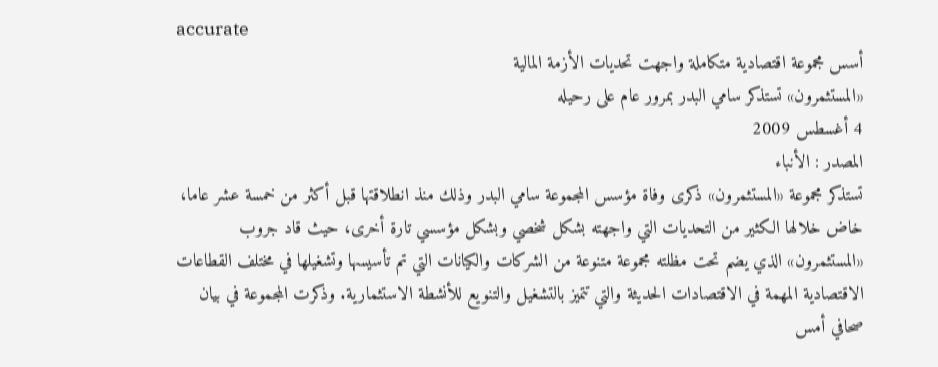accurate
أسس مجموعة اقتصادية متكاملة واجهت تحديات الأزمة المالية
«المستثمرون» تستذكر سامي البدر بمرور عام على رحيله
4 أغسطس 2009
المصدر : الأنباء
تستذكر مجموعة «المستثمرون» ذكرى وفاة مؤسس المجموعة سامي البدر وذلك منذ انطلاقتها قبل أكثر من خمسة عشر عاما، خاض خلالها الكثير من التحديات التي واجهته بشكل شخصي وبشكل مؤسسي تارة أخرى، حيث قاد جروب «المستثمرون» الذي يضم تحت مظلته مجموعة متنوعة من الشركات والكيانات التي تم تأسيسها وتشغيلها في مختلف القطاعات الاقتصادية المهمة في الاقتصادات الحديثة والتي تتميز بالتشغيل والتنويع للأنشطة الاستثمارية. وذكرت المجموعة في بيان صحافي أمس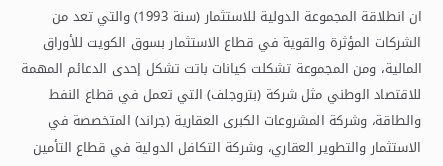ان انطلاقة المجموعة الدولية للاستثمار (سنة 1993) والتي تعد من الشركات المؤثرة والقوية في قطاع الاستثمار بسوق الكويت للأوراق المالية، ومن المجموعة تشكلت كيانات باتت تشكل إحدى الدعائم المهمة للاقتصاد الوطني مثل شركة (بتروجلف) التي تعمل في قطاع النفط والطاقة، وشركة المشروعات الكبرى العقارية (جراند) المتخصصة في الاستثمار والتطوير العقاري، وشركة التكافل الدولية في قطاع التأمين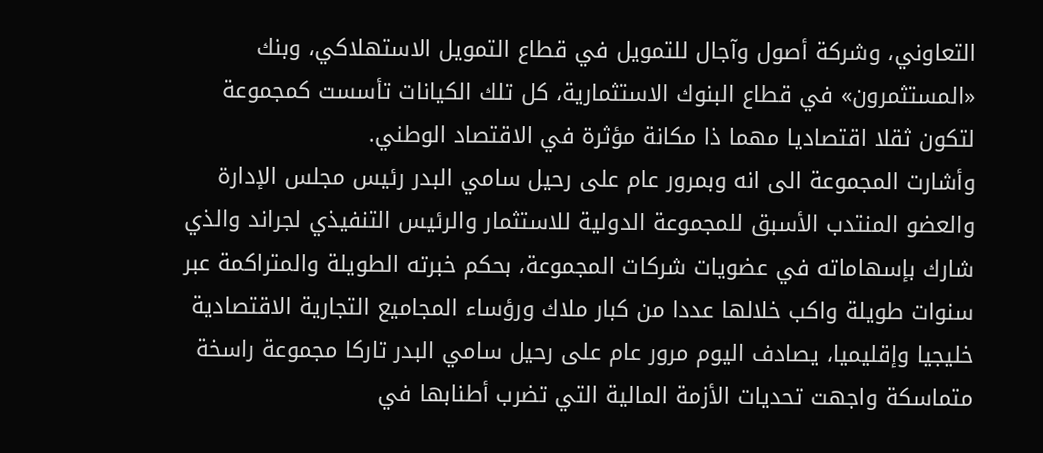التعاوني، وشركة أصول وآجال للتمويل في قطاع التمويل الاستهلاكي، وبنك «المستثمرون» في قطاع البنوك الاستثمارية، كل تلك الكيانات تأسست كمجموعة لتكون ثقلا اقتصاديا مهما ذا مكانة مؤثرة في الاقتصاد الوطني.
وأشارت المجموعة الى انه وبمرور عام على رحيل سامي البدر رئيس مجلس الإدارة والعضو المنتدب الأسبق للمجموعة الدولية للاستثمار والرئيس التنفيذي لجراند والذي شارك بإسهاماته في عضويات شركات المجموعة، بحكم خبرته الطويلة والمتراكمة عبر سنوات طويلة واكب خلالها عددا من كبار ملاك ورؤساء المجاميع التجارية الاقتصادية خليجيا وإقليميا، يصادف اليوم مرور عام على رحيل سامي البدر تاركا مجموعة راسخة متماسكة واجهت تحديات الأزمة المالية التي تضرب أطنابها في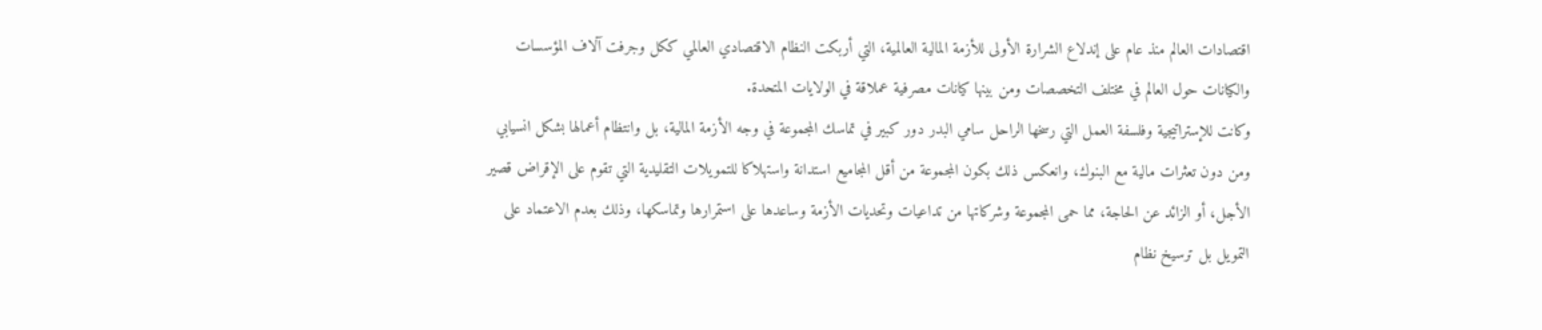اقتصادات العالم منذ عام على إندلاع الشرارة الأولى للأزمة المالية العالمية، التي أربكت النظام الاقتصادي العالمي ككل وجرفت آلاف المؤسسات والكيانات حول العالم في مختلف التخصصات ومن بينها كيانات مصرفية عملاقة في الولايات المتحدة.
وكانت للإستراتيجية وفلسفة العمل التي رسخها الراحل سامي البدر دور كبير في تماسك المجموعة في وجه الأزمة المالية، بل وانتظام أعمالها بشكل انسيابي ومن دون تعثرات مالية مع البنوك، وانعكس ذلك بكون المجموعة من أقل المجاميع استدانة واستهلاكا للتمويلات التقليدية التي تقوم على الإقراض قصير الأجل، أو الزائد عن الحاجة، مما حمى المجموعة وشركاتها من تداعيات وتحديات الأزمة وساعدها على استمرارها وتماسكها، وذلك بعدم الاعتماد على التمويل بل ترسيخ نظام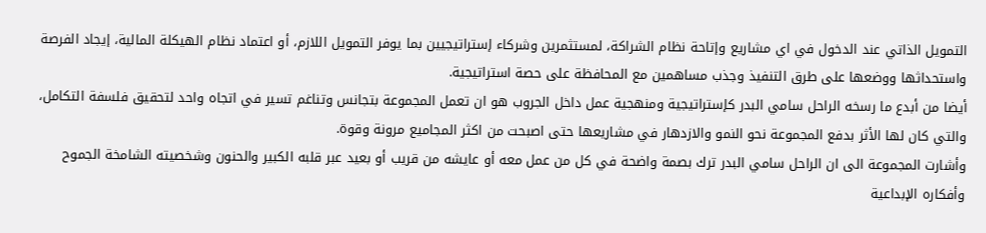التمويل الذاتي عند الدخول في اي مشاريع وإتاحة نظام الشراكة، لمستثمرين وشركاء إستراتيجيين بما يوفر التمويل اللازم، أو اعتماد نظام الهيكلة المالية، إيجاد الفرصة واستحداثها ووضعها على طرق التنفيذ وجذب مساهمين مع المحافظة على حصة استراتيجية.
أيضا من أبدع ما رسخه الراحل سامي البدر كإستراتيجية ومنهجية عمل داخل الجروب هو ان تعمل المجموعة بتجانس وتناغم تسير في اتجاه واحد لتحقيق فلسفة التكامل، والتي كان لها الأثر بدفع المجموعة نحو النمو والازدهار في مشاريعها حتى اصبحت من اكثر المجاميع مرونة وقوة.
وأشارت المجموعة الى ان الراحل سامي البدر ترك بصمة واضحة في كل من عمل معه أو عايشه من قريب أو بعيد عبر قلبه الكبير والحنون وشخصيته الشامخة الجموح وأفكاره الإبداعية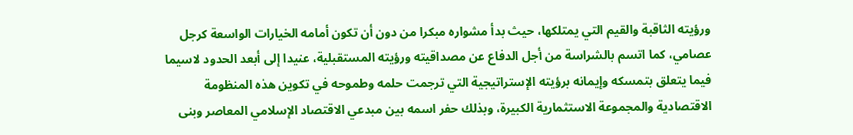ورؤيته الثاقبة والقيم التي يمتلكها، حيث بدأ مشواره مبكرا من دون أن تكون أمامه الخيارات الواسعة كرجل عصامي، كما اتسم بالشراسة من أجل الدفاع عن مصداقيته ورؤيته المستقبلية، عنيدا إلى أبعد الحدود لاسيما فيما يتعلق بتمسكه وإيمانه برؤيته الإستراتيجية التي ترجمت حلمه وطموحه في تكوين هذه المنظومة الاقتصادية والمجموعة الاستثمارية الكبيرة، وبذلك حفر اسمه بين مبدعي الاقتصاد الإسلامي المعاصر وبنى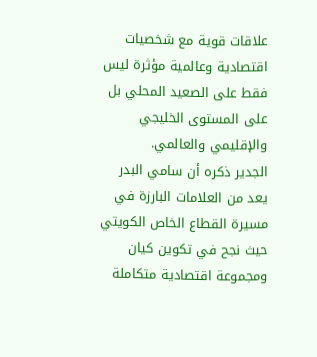علاقات قوية مع شخصيات اقتصادية وعالمية مؤثرة ليس فقط على الصعيد المحلي بل على المستوى الخليجي والإقليمي والعالمي.
الجدير ذكره أن سامي البدر يعد من العلامات البارزة في مسيرة القطاع الخاص الكويتي حيث نجح في تكوين كيان ومجموعة اقتصادية متكاملة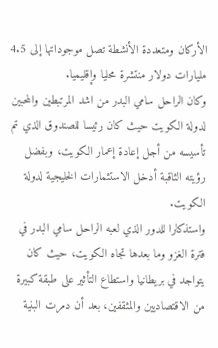الأركان ومتعددة الأنشطة تصل موجوداتها إلى 4.5 مليارات دولار منتشرة محليا وإقليميا.
وكان الراحل سامي البدر من اشد المرتبطين والمحبين لدولة الكويت حيث كان رئيسا للصندوق الذي تم تأسيسه من أجل إعادة إعمار الكويت، وبفضل رؤيته الثاقبة أدخل الاستثمارات الخليجية لدولة الكويت.
واستذكارا للدور الذي لعبه الراحل سامي البدر في فترة الغزو وما بعدها تجاه الكويت، حيث كان يتواجد في بريطانيا واستطاع التأثير على طبقة كبيرة من الاقتصاديين والمثقفين، بعد أن دمرت البنية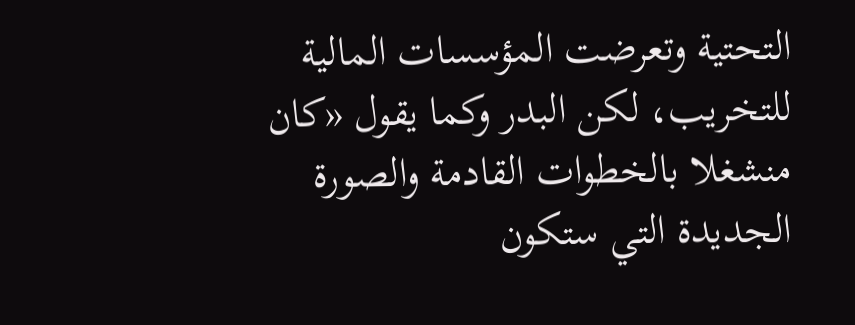التحتية وتعرضت المؤسسات المالية للتخريب، لكن البدر وكما يقول «كان منشغلا بالخطوات القادمة والصورة الجديدة التي ستكون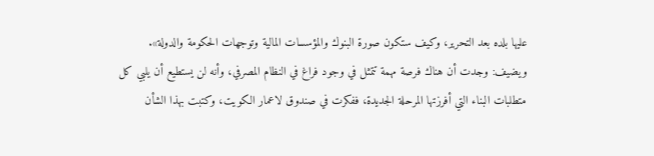عليها بلده بعد التحرير، وكيف ستكون صورة البنوك والمؤسسات المالية وتوجهات الحكومة والدولة».
ويضيف: وجدت أن هناك فرصة مهمة تتمثل في وجود فراغ في النظام المصرفي، وأنه لن يستطيع أن يلبي كل متطلبات البناء التي أفرزتها المرحلة الجديدة، ففكرت في صندوق لاعمار الكويت، وكتبت بهذا الشأن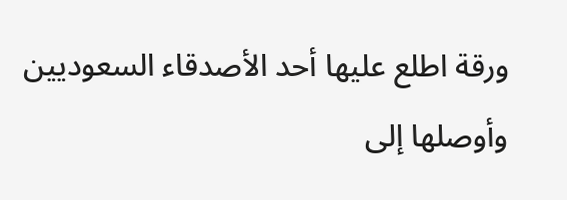ورقة اطلع عليها أحد الأصدقاء السعوديين وأوصلها إلى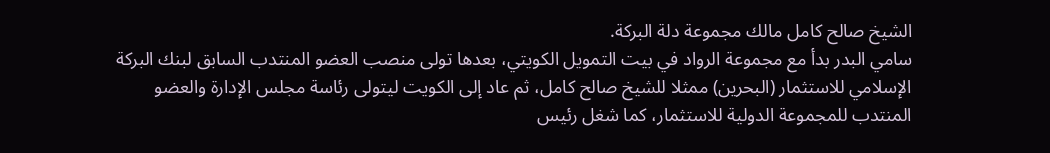الشيخ صالح كامل مالك مجموعة دلة البركة.
سامي البدر بدأ مع مجموعة الرواد في بيت التمويل الكويتي، بعدها تولى منصب العضو المنتدب السابق لبنك البركة الإسلامي للاستثمار (البحرين) ممثلا للشيخ صالح كامل، ثم عاد إلى الكويت ليتولى رئاسة مجلس الإدارة والعضو المنتدب للمجموعة الدولية للاستثمار، كما شغل رئيس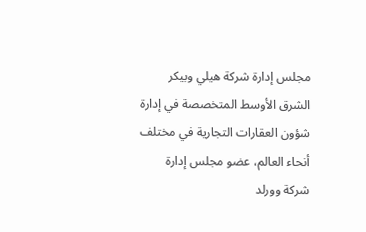مجلس إدارة شركة هيلي وبيكر الشرق الأوسط المتخصصة في إدارة شؤون العقارات التجارية في مختلف أنحاء العالم، عضو مجلس إدارة شركة وورلد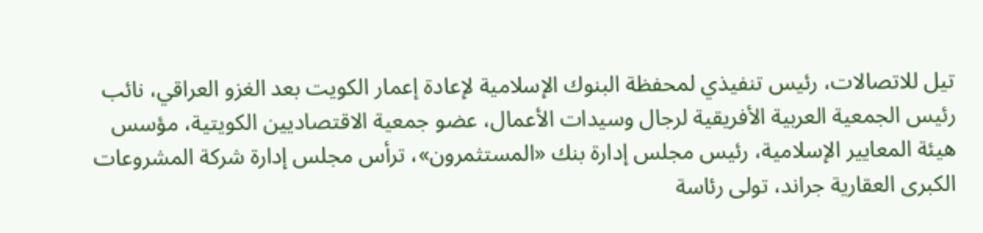تيل للاتصالات، رئيس تنفيذي لمحفظة البنوك الإسلامية لإعادة إعمار الكويت بعد الغزو العراقي، نائب رئيس الجمعية العربية الأفريقية لرجال وسيدات الأعمال، عضو جمعية الاقتصاديين الكويتية، مؤسس هيئة المعايير الإسلامية، رئيس مجلس إدارة بنك «المستثمرون»، ترأس مجلس إدارة شركة المشروعات الكبرى العقارية جراند، تولى رئاسة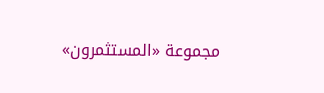مجموعة «المستثمرون»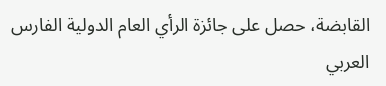القابضة، حصل على جائزة الرأي العام الدولية الفارس العربي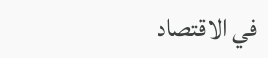في الاقتصاد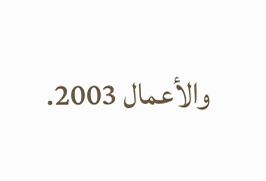والأعمال 2003.